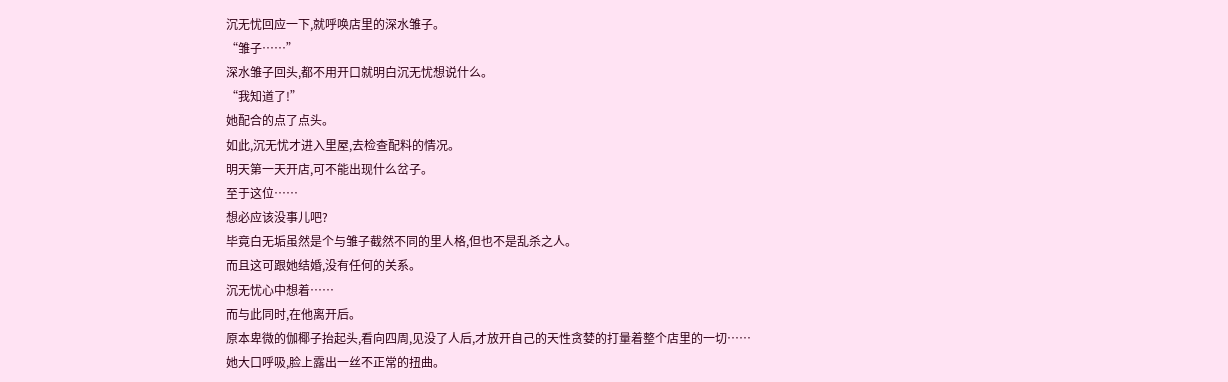沉无忧回应一下,就呼唤店里的深水雏子。
“雏子……”
深水雏子回头,都不用开口就明白沉无忧想说什么。
“我知道了!”
她配合的点了点头。
如此,沉无忧才进入里屋,去检查配料的情况。
明天第一天开店,可不能出现什么岔子。
至于这位……
想必应该没事儿吧?
毕竟白无垢虽然是个与雏子截然不同的里人格,但也不是乱杀之人。
而且这可跟她结婚,没有任何的关系。
沉无忧心中想着……
而与此同时,在他离开后。
原本卑微的伽椰子抬起头,看向四周,见没了人后,才放开自己的天性贪婪的打量着整个店里的一切……
她大口呼吸,脸上露出一丝不正常的扭曲。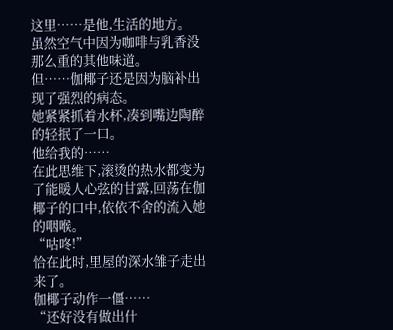这里……是他,生活的地方。
虽然空气中因为咖啡与乳香没那么重的其他味道。
但……伽椰子还是因为脑补出现了强烈的病态。
她紧紧抓着水杯,凑到嘴边陶醉的轻抿了一口。
他给我的……
在此思维下,滚烫的热水都变为了能暖人心弦的甘露,回荡在伽椰子的口中,依依不舍的流入她的咽喉。
“咕咚!”
恰在此时,里屋的深水雏子走出来了。
伽椰子动作一僵……
“还好没有做出什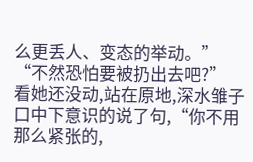么更丢人、变态的举动。”
“不然恐怕要被扔出去吧?”
看她还没动,站在原地,深水雏子口中下意识的说了句,“你不用那么紧张的,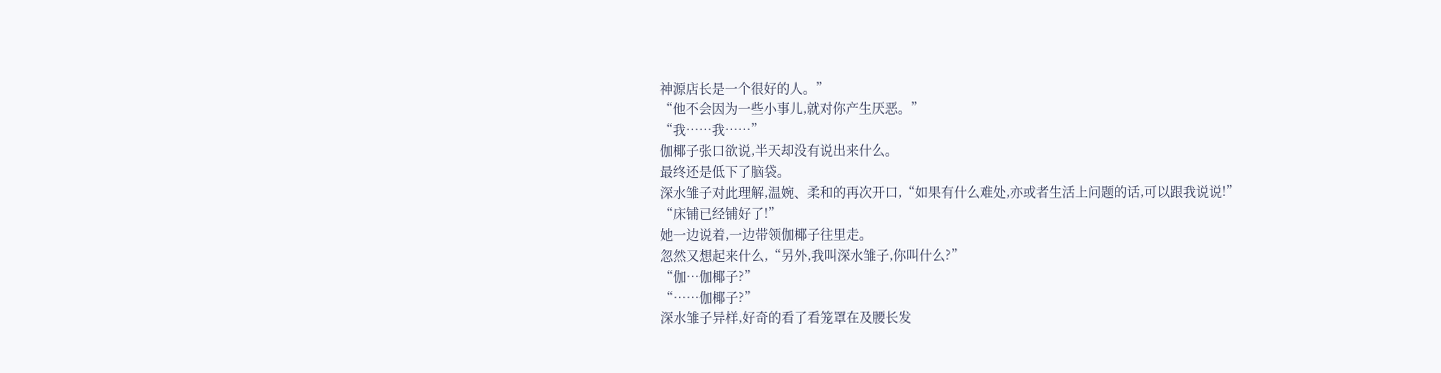神源店长是一个很好的人。”
“他不会因为一些小事儿,就对你产生厌恶。”
“我……我……”
伽椰子张口欲说,半天却没有说出来什么。
最终还是低下了脑袋。
深水雏子对此理解,温婉、柔和的再次开口,“如果有什么难处,亦或者生活上问题的话,可以跟我说说!”
“床铺已经铺好了!”
她一边说着,一边带领伽椰子往里走。
忽然又想起来什么,“另外,我叫深水雏子,你叫什么?”
“伽…伽椰子?”
“……伽椰子?”
深水雏子异样,好奇的看了看笼罩在及腰长发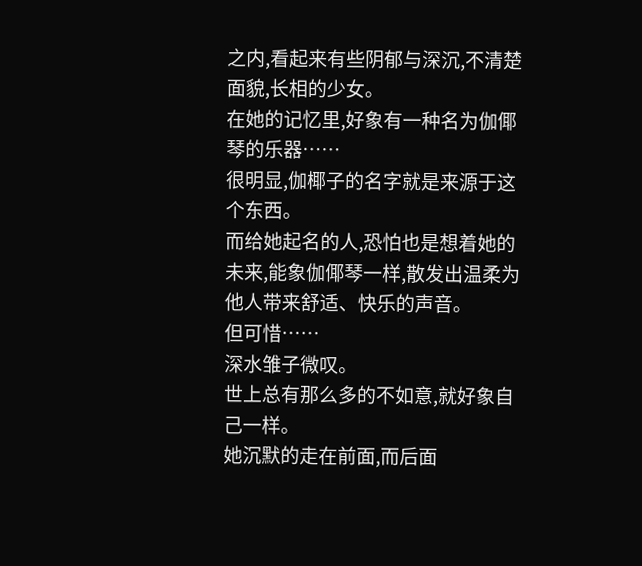之内,看起来有些阴郁与深沉,不清楚面貌,长相的少女。
在她的记忆里,好象有一种名为伽倻琴的乐器……
很明显,伽椰子的名字就是来源于这个东西。
而给她起名的人,恐怕也是想着她的未来,能象伽倻琴一样,散发出温柔为他人带来舒适、快乐的声音。
但可惜……
深水雏子微叹。
世上总有那么多的不如意,就好象自己一样。
她沉默的走在前面,而后面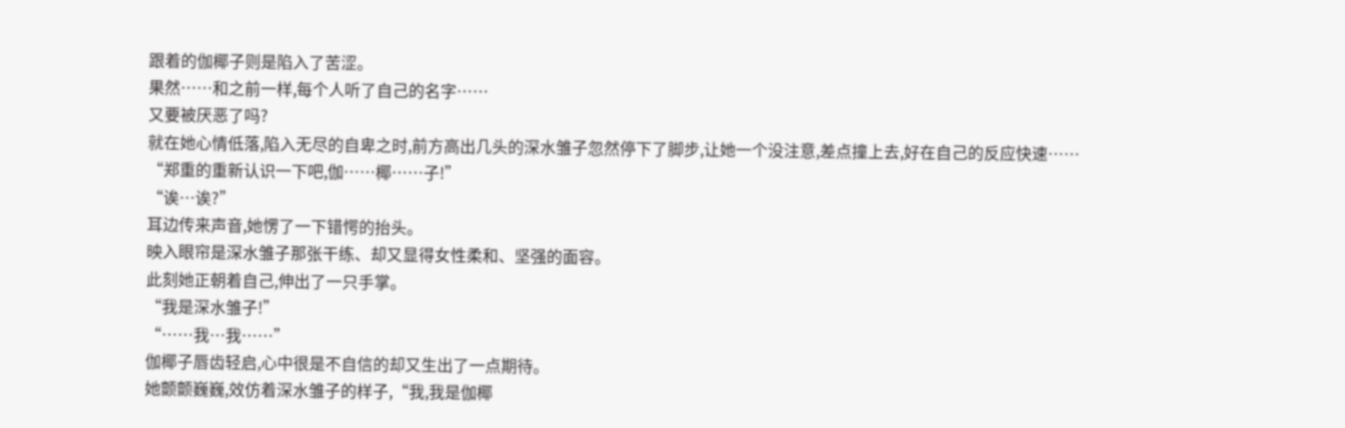跟着的伽椰子则是陷入了苦涩。
果然……和之前一样,每个人听了自己的名字……
又要被厌恶了吗?
就在她心情低落,陷入无尽的自卑之时,前方高出几头的深水雏子忽然停下了脚步,让她一个没注意,差点撞上去,好在自己的反应快速……
“郑重的重新认识一下吧,伽……椰……子!”
“诶…诶?”
耳边传来声音,她愣了一下错愕的抬头。
映入眼帘是深水雏子那张干练、却又显得女性柔和、坚强的面容。
此刻她正朝着自己,伸出了一只手掌。
“我是深水雏子!”
“……我…我……”
伽椰子唇齿轻启,心中很是不自信的却又生出了一点期待。
她颤颤巍巍,效仿着深水雏子的样子,“我,我是伽椰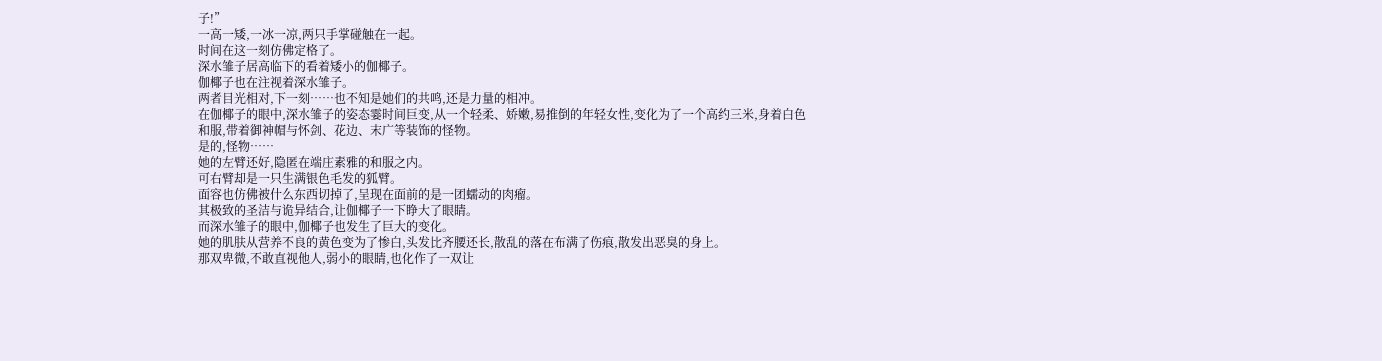子!”
一高一矮,一冰一凉,两只手掌碰触在一起。
时间在这一刻仿佛定格了。
深水雏子居高临下的看着矮小的伽椰子。
伽椰子也在注视着深水雏子。
两者目光相对,下一刻……也不知是她们的共鸣,还是力量的相冲。
在伽椰子的眼中,深水雏子的姿态霎时间巨变,从一个轻柔、娇嫩,易推倒的年轻女性,变化为了一个高约三米,身着白色和服,带着御神帽与怀剑、花边、末广等装饰的怪物。
是的,怪物……
她的左臂还好,隐匿在端庄素雅的和服之内。
可右臂却是一只生满银色毛发的狐臂。
面容也仿佛被什么东西切掉了,呈现在面前的是一团蠕动的肉瘤。
其极致的圣洁与诡异结合,让伽椰子一下睁大了眼睛。
而深水雏子的眼中,伽椰子也发生了巨大的变化。
她的肌肤从营养不良的黄色变为了惨白,头发比齐腰还长,散乱的落在布满了伤痕,散发出恶臭的身上。
那双卑微,不敢直视他人,弱小的眼睛,也化作了一双让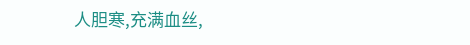人胆寒,充满血丝,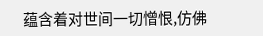蕴含着对世间一切憎恨,仿佛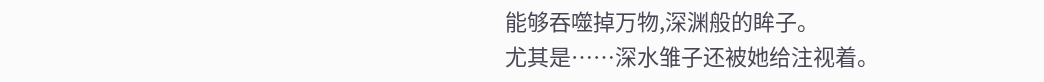能够吞噬掉万物,深渊般的眸子。
尤其是……深水雏子还被她给注视着。